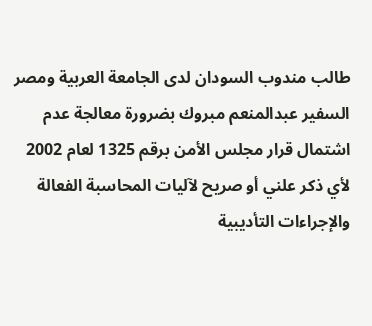طالب مندوب السودان لدى الجامعة العربية ومصر السفير عبدالمنعم مبروك بضرورة معالجة عدم اشتمال قرار مجلس الأمن برقم 1325 لعام 2002 لأي ذكر علني أو صريح لآليات المحاسبة الفعالة والإجراءات التأديبية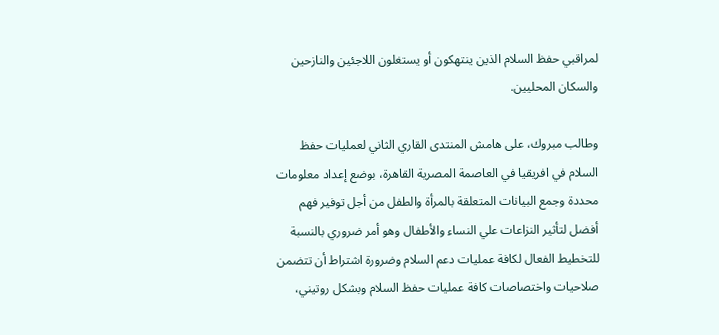لمراقبي حفظ السلام الذين ينتهكون أو يستغلون اللاجئين والنازحين والسكان المحليين.

وطالب مبروك، على هامش المنتدى القاري الثاني لعمليات حفظ السلام في افريقيا في العاصمة المصرية القاهرة، بوضع إعداد معلومات محددة وجمع البيانات المتعلقة بالمرأة والطفل من أجل توفير فهم أفضل لتأثير النزاعات علي النساء والأطفال وهو أمر ضروري بالنسبة للتخطيط الفعال لكافة عمليات دعم السلام وضرورة اشتراط أن تتضمن صلاحيات واختصاصات كافة عمليات حفظ السلام وبشكل روتيني،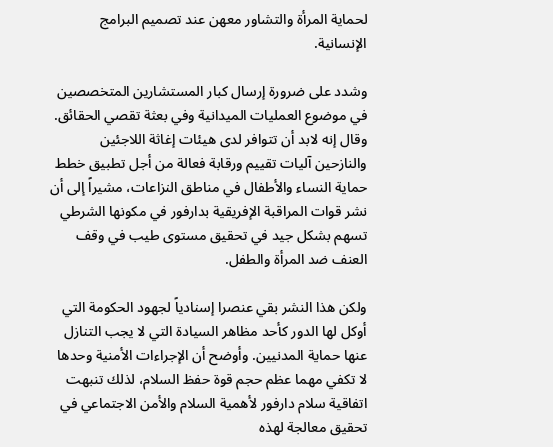لحماية المرأة والتشاور معهن عند تصميم البرامج الإنسانية.

وشدد على ضرورة إرسال كبار المستشارين المتخصصين في موضوع العمليات الميدانية وفي بعثة تقصي الحقائق. وقال إنه لابد أن تتوافر لدى هيئات إغاثة اللاجئين والنازحين آليات تقييم ورقابة فعالة من أجل تطبيق خطط حماية النساء والأطفال في مناطق النزاعات، مشيراً إلى أن نشر قوات المراقبة الإفريقية بدارفور في مكونها الشرطي تسهم بشكل جيد في تحقيق مستوى طيب في وقف العنف ضد المرأة والطفل.

ولكن هذا النشر بقي عنصرا إسنادياً لجهود الحكومة التي أوكل لها الدور كأحد مظاهر السيادة التي لا يجب التنازل عنها حماية المدنيين. وأوضح أن الإجراءات الأمنية وحدها لا تكفي مهما عظم حجم قوة حفظ السلام، لذلك تنبهت اتفاقية سلام دارفور لأهمية السلام والأمن الاجتماعي في تحقيق معالجة لهذه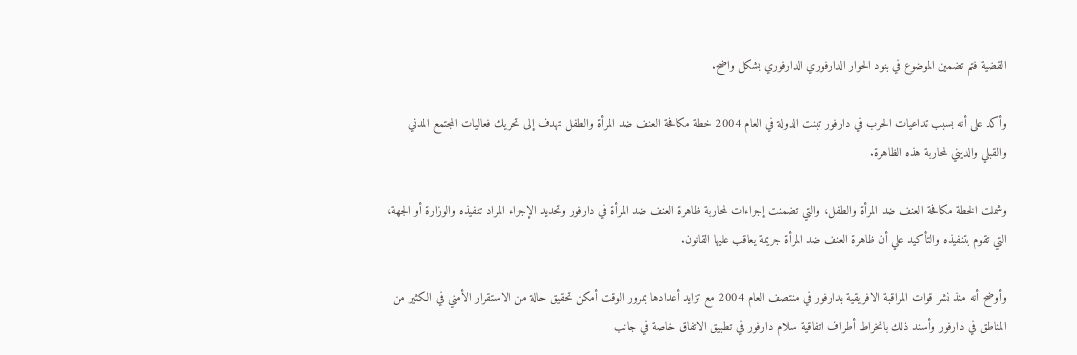القضية فتم تضمين الموضوع في بنود الحوار الدارفوري الدارفوري بشكل واضح.

وأكد على أنه بسبب تداعيات الحرب في دارفور تبنت الدولة في العام 2004 خطة مكافحة العنف ضد المرأة والطفل تهدف إلى تحريك فعاليات المجتمع المدني والقبلي والديني لمحاربة هذه الظاهرة.

وشملت الخطة مكافحة العنف ضد المرأة والطفل، والتي تضمنت إجراءات لمحاربة ظاهرة العنف ضد المرأة في دارفور وتحديد الإجراء المراد تنفيذه والوزارة أو الجهة، التي تقوم بتنفيذه والتأكيد علي أن ظاهرة العنف ضد المرأة جريمة يعاقب عليها القانون.

وأوضح أنه منذ نشر قوات المراقبة الافريقية بدارفور في منتصف العام 2004 مع تزايد أعدادها بمرور الوقت أمكن تحقيق حالة من الاستقرار الأمني في الكثير من المناطق في دارفور وأسند ذلك بانخراط أطراف اتفاقية سلام دارفور في تطبيق الاتفاق خاصة في جانب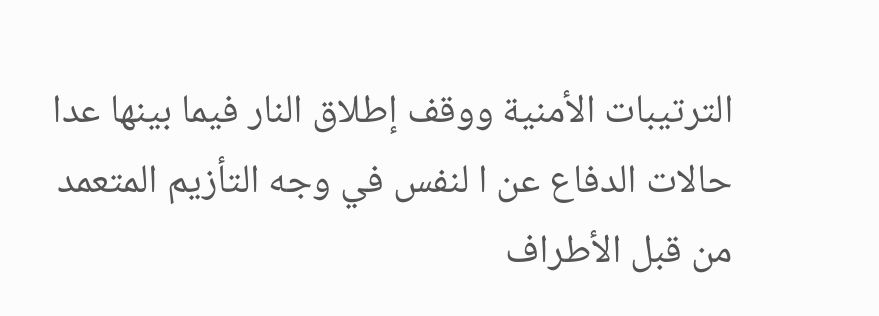الترتيبات الأمنية ووقف إطلاق النار فيما بينها عدا حالات الدفاع عن ا لنفس في وجه التأزيم المتعمد من قبل الأطراف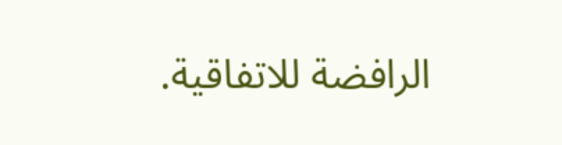الرافضة للاتفاقية.